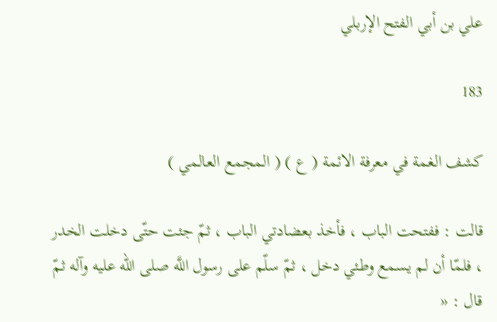علي بن أبي الفتح الإربلي

183

كشف الغمة في معرفة الائمة ( ع ) ( المجمع العالمي )

قالت : ففتحت الباب ، فأخذ بعضادتي الباب ، ثمّ جئت حتّى دخلت الخدر ، فلمّا أن لم يسمع وطئي دخل ، ثمّ سلّم على رسول اللَّه صلى الله عليه وآله ثمّ قال : «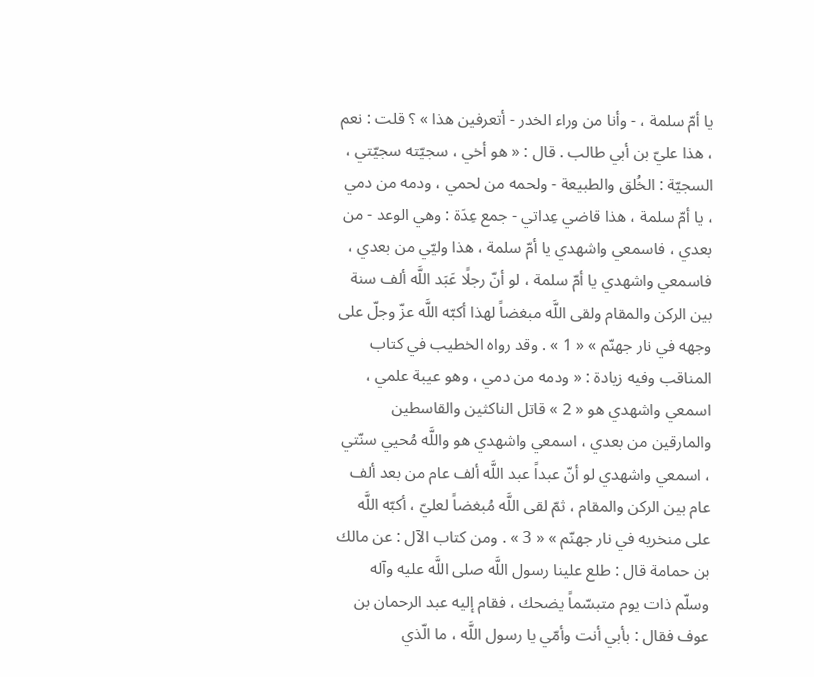يا أمّ سلمة ، - وأنا من وراء الخدر - أتعرفين هذا » ؟ قلت : نعم ، هذا عليّ بن أبي طالب . قال : « هو أخي ، سجيّته سجيّتي ، السجيّة : الخُلق والطبيعة - ولحمه من لحمي ، ودمه من دمي ، يا أمّ سلمة ، هذا قاضي عِداتي - جمع عِدَة : وهي الوعد - من بعدي ، فاسمعي واشهدي يا أمّ سلمة ، هذا وليّي من بعدي ، فاسمعي واشهدي يا أمّ سلمة ، لو أنّ رجلًا عَبَد اللَّه ألف سنة بين الركن والمقام ولقى اللَّه مبغضاً لهذا أكبّه اللَّه عزّ وجلّ على وجهه في نار جهنّم » « 1 » . وقد رواه الخطيب في كتاب المناقب وفيه زيادة : « ودمه من دمي ، وهو عيبة علمي ، اسمعي واشهدي هو « 2 » قاتل الناكثين والقاسطين والمارقين من بعدي ، اسمعي واشهدي هو واللَّه مُحيي سنّتي ، اسمعي واشهدي لو أنّ عبداً عبد اللَّه ألف عام من بعد ألف عام بين الركن والمقام ، ثمّ لقى اللَّه مُبغضاً لعليّ ، أكبّه اللَّه على منخريه في نار جهنّم » « 3 » . ومن كتاب الآل : عن مالك بن حمامة قال : طلع علينا رسول اللَّه صلى اللَّه عليه وآله وسلّم ذات يوم متبسّماً يضحك ، فقام إليه عبد الرحمان بن عوف فقال : بأبي أنت وأمّي يا رسول اللَّه ، ما الّذي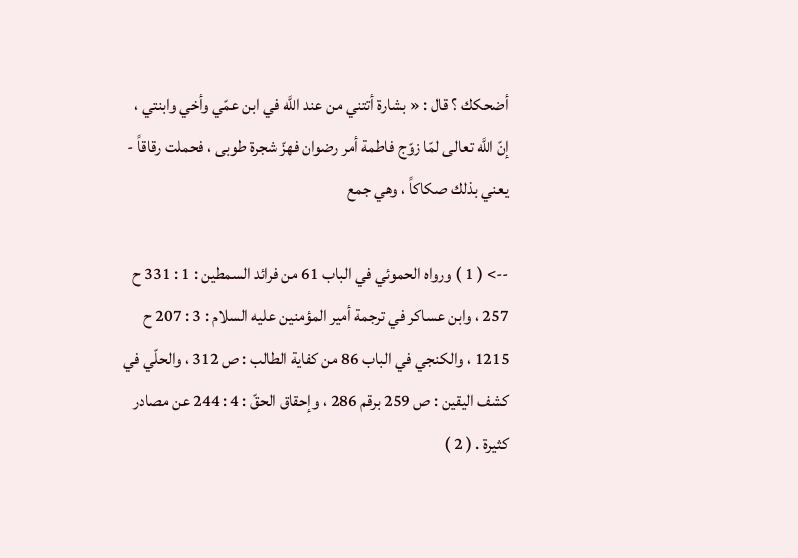أضحكك ؟ قال : « بشارة أتتني من عند اللَّه في ابن عمّي وأخي وابنتي ، إنّ اللَّه تعالى لمّا زوّج فاطمة أمر رضوان فهزّ شجرة طوبى ، فحملت رقاقاً - يعني بذلك صكاكاً ، وهي جمع

--> ( 1 ) ورواه الحموئي في الباب 61 من فرائد السمطين : 1 : 331 ح 257 ، وابن عساكر في ترجمة أمير المؤمنين عليه السلام : 3 : 207 ح 1215 ، والكنجي في الباب 86 من كفاية الطالب : ص 312 ، والحلّي في كشف اليقين : ص 259 برقم 286 ، وإحقاق الحقّ : 4 : 244 عن مصادر كثيرة . ( 2 )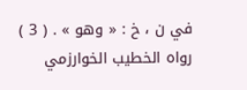في ن ، خ : « وهو » . ( 3 ) رواه الخطيب الخوارزمي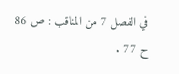في الفصل 7 من المناقب : ص 86 ح 77 .